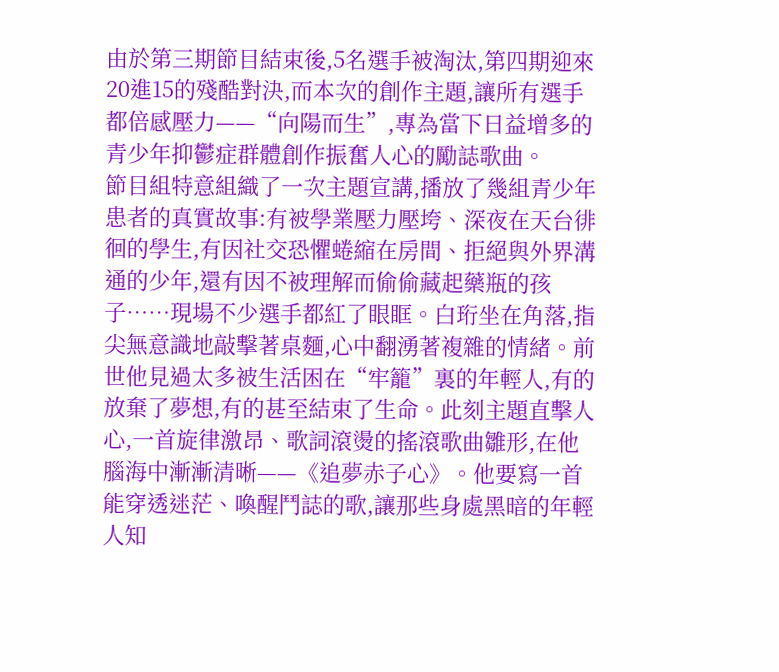由於第三期節目結束後,5名選手被淘汰,第四期迎來20進15的殘酷對決,而本次的創作主題,讓所有選手都倍感壓力——“向陽而生”,專為當下日益增多的青少年抑鬱症群體創作振奮人心的勵誌歌曲。
節目組特意組織了一次主題宣講,播放了幾組青少年患者的真實故事:有被學業壓力壓垮、深夜在天台徘徊的學生,有因社交恐懼蜷縮在房間、拒絕與外界溝通的少年,還有因不被理解而偷偷藏起藥瓶的孩子……現場不少選手都紅了眼眶。白珩坐在角落,指尖無意識地敲擊著桌麵,心中翻湧著複雜的情緒。前世他見過太多被生活困在“牢籠”裏的年輕人,有的放棄了夢想,有的甚至結束了生命。此刻主題直擊人心,一首旋律激昂、歌詞滾燙的搖滾歌曲雛形,在他腦海中漸漸清晰——《追夢赤子心》。他要寫一首能穿透迷茫、喚醒鬥誌的歌,讓那些身處黑暗的年輕人知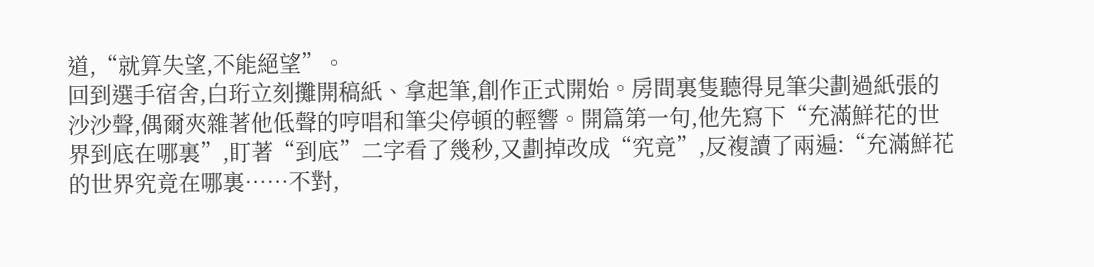道,“就算失望,不能絕望”。
回到選手宿舍,白珩立刻攤開稿紙、拿起筆,創作正式開始。房間裏隻聽得見筆尖劃過紙張的沙沙聲,偶爾夾雜著他低聲的哼唱和筆尖停頓的輕響。開篇第一句,他先寫下“充滿鮮花的世界到底在哪裏”,盯著“到底”二字看了幾秒,又劃掉改成“究竟”,反複讀了兩遍:“充滿鮮花的世界究竟在哪裏……不對,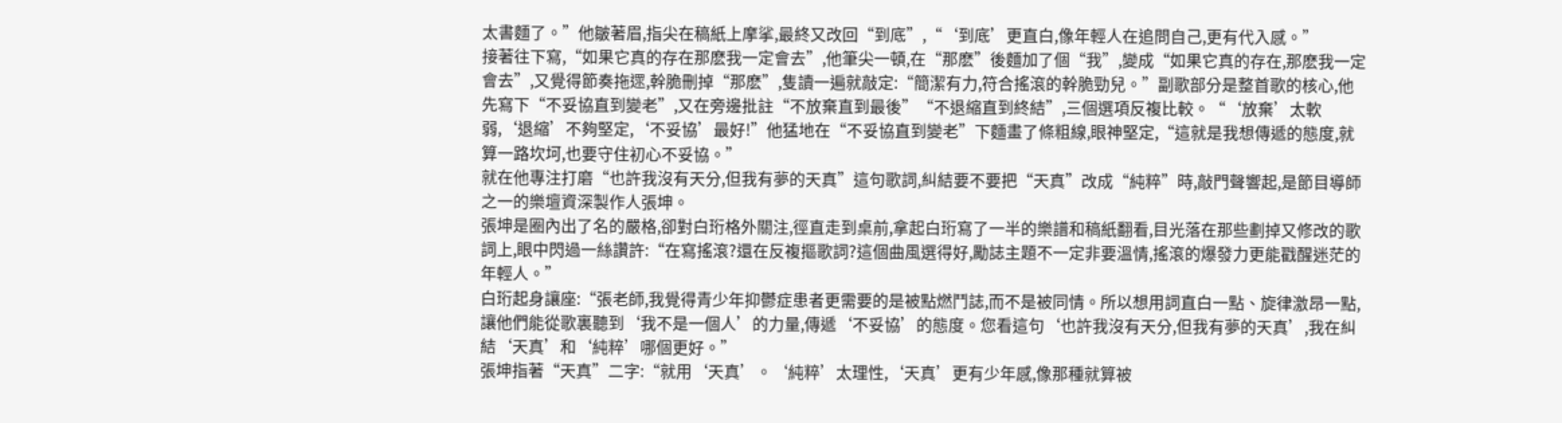太書麵了。”他皺著眉,指尖在稿紙上摩挲,最終又改回“到底”,“‘到底’更直白,像年輕人在追問自己,更有代入感。”
接著往下寫,“如果它真的存在那麽我一定會去”,他筆尖一頓,在“那麽”後麵加了個“我”,變成“如果它真的存在,那麽我一定會去”,又覺得節奏拖遝,幹脆刪掉“那麽”,隻讀一遍就敲定:“簡潔有力,符合搖滾的幹脆勁兒。”副歌部分是整首歌的核心,他先寫下“不妥協直到變老”,又在旁邊批註“不放棄直到最後”“不退縮直到終結”,三個選項反複比較。“‘放棄’太軟弱,‘退縮’不夠堅定,‘不妥協’最好!”他猛地在“不妥協直到變老”下麵畫了條粗線,眼神堅定,“這就是我想傳遞的態度,就算一路坎坷,也要守住初心不妥協。”
就在他專注打磨“也許我沒有天分,但我有夢的天真”這句歌詞,糾結要不要把“天真”改成“純粹”時,敲門聲響起,是節目導師之一的樂壇資深製作人張坤。
張坤是圈內出了名的嚴格,卻對白珩格外關注,徑直走到桌前,拿起白珩寫了一半的樂譜和稿紙翻看,目光落在那些劃掉又修改的歌詞上,眼中閃過一絲讚許:“在寫搖滾?還在反複摳歌詞?這個曲風選得好,勵誌主題不一定非要溫情,搖滾的爆發力更能戳醒迷茫的年輕人。”
白珩起身讓座:“張老師,我覺得青少年抑鬱症患者更需要的是被點燃鬥誌,而不是被同情。所以想用詞直白一點、旋律激昂一點,讓他們能從歌裏聽到‘我不是一個人’的力量,傳遞‘不妥協’的態度。您看這句‘也許我沒有天分,但我有夢的天真’,我在糾結‘天真’和‘純粹’哪個更好。”
張坤指著“天真”二字:“就用‘天真’。‘純粹’太理性,‘天真’更有少年感,像那種就算被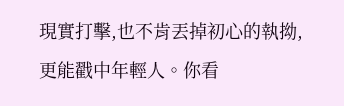現實打擊,也不肯丟掉初心的執拗,更能戳中年輕人。你看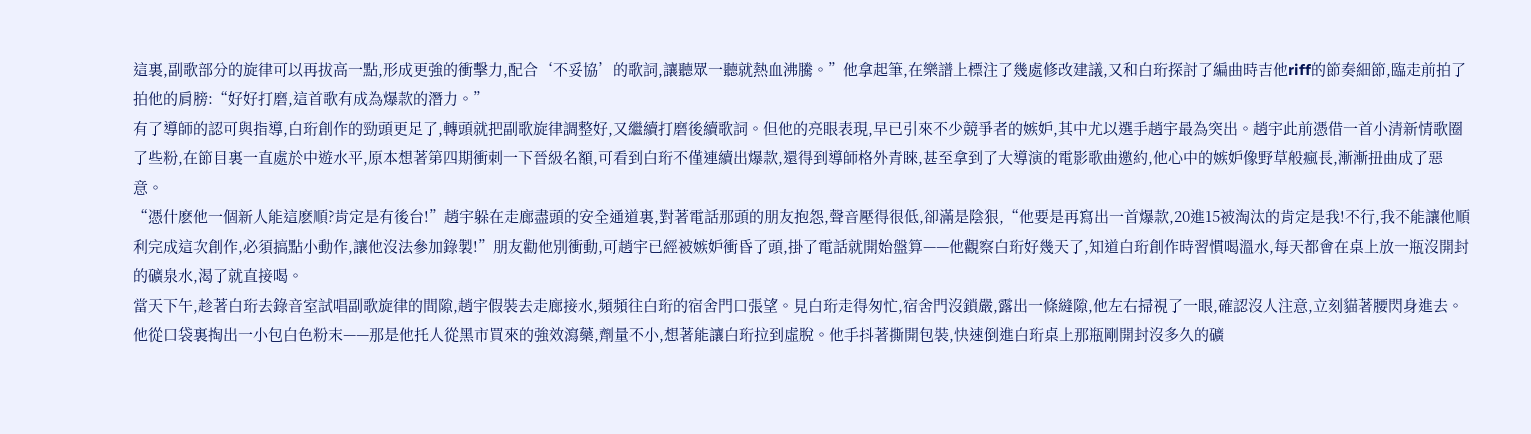這裏,副歌部分的旋律可以再拔高一點,形成更強的衝擊力,配合‘不妥協’的歌詞,讓聽眾一聽就熱血沸騰。”他拿起筆,在樂譜上標注了幾處修改建議,又和白珩探討了編曲時吉他riff的節奏細節,臨走前拍了拍他的肩膀:“好好打磨,這首歌有成為爆款的潛力。”
有了導師的認可與指導,白珩創作的勁頭更足了,轉頭就把副歌旋律調整好,又繼續打磨後續歌詞。但他的亮眼表現,早已引來不少競爭者的嫉妒,其中尤以選手趙宇最為突出。趙宇此前憑借一首小清新情歌圈了些粉,在節目裏一直處於中遊水平,原本想著第四期衝刺一下晉級名額,可看到白珩不僅連續出爆款,還得到導師格外青睞,甚至拿到了大導演的電影歌曲邀約,他心中的嫉妒像野草般瘋長,漸漸扭曲成了惡意。
“憑什麽他一個新人能這麽順?肯定是有後台!”趙宇躲在走廊盡頭的安全通道裏,對著電話那頭的朋友抱怨,聲音壓得很低,卻滿是陰狠,“他要是再寫出一首爆款,20進15被淘汰的肯定是我!不行,我不能讓他順利完成這次創作,必須搞點小動作,讓他沒法參加錄製!”朋友勸他別衝動,可趙宇已經被嫉妒衝昏了頭,掛了電話就開始盤算——他觀察白珩好幾天了,知道白珩創作時習慣喝溫水,每天都會在桌上放一瓶沒開封的礦泉水,渴了就直接喝。
當天下午,趁著白珩去錄音室試唱副歌旋律的間隙,趙宇假裝去走廊接水,頻頻往白珩的宿舍門口張望。見白珩走得匆忙,宿舍門沒鎖嚴,露出一條縫隙,他左右掃視了一眼,確認沒人注意,立刻貓著腰閃身進去。他從口袋裏掏出一小包白色粉末——那是他托人從黑市買來的強效瀉藥,劑量不小,想著能讓白珩拉到虛脫。他手抖著撕開包裝,快速倒進白珩桌上那瓶剛開封沒多久的礦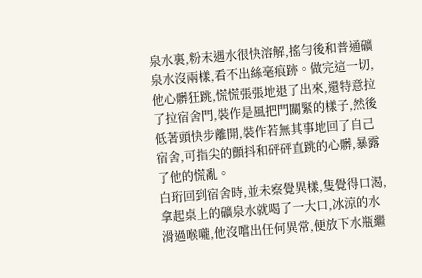泉水裏,粉末遇水很快溶解,搖勻後和普通礦泉水沒兩樣,看不出絲毫痕跡。做完這一切,他心髒狂跳,慌慌張張地退了出來,還特意拉了拉宿舍門,裝作是風把門關緊的樣子,然後低著頭快步離開,裝作若無其事地回了自己宿舍,可指尖的顫抖和砰砰直跳的心髒,暴露了他的慌亂。
白珩回到宿舍時,並未察覺異樣,隻覺得口渴,拿起桌上的礦泉水就喝了一大口,冰涼的水滑過喉嚨,他沒嚐出任何異常,便放下水瓶繼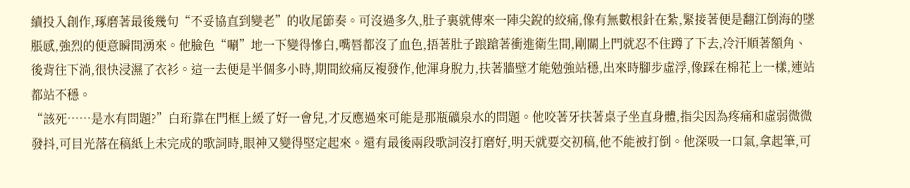續投入創作,琢磨著最後幾句“不妥協直到變老”的收尾節奏。可沒過多久,肚子裏就傳來一陣尖銳的絞痛,像有無數根針在紮,緊接著便是翻江倒海的墜脹感,強烈的便意瞬間湧來。他臉色“唰”地一下變得慘白,嘴唇都沒了血色,捂著肚子踉蹌著衝進衛生間,剛關上門就忍不住蹲了下去,冷汗順著額角、後背往下淌,很快浸濕了衣衫。這一去便是半個多小時,期間絞痛反複發作,他渾身脫力,扶著牆壁才能勉強站穩,出來時腳步虛浮,像踩在棉花上一樣,連站都站不穩。
“該死……是水有問題?”白珩靠在門框上緩了好一會兒,才反應過來可能是那瓶礦泉水的問題。他咬著牙扶著桌子坐直身體,指尖因為疼痛和虛弱微微發抖,可目光落在稿紙上未完成的歌詞時,眼神又變得堅定起來。還有最後兩段歌詞沒打磨好,明天就要交初稿,他不能被打倒。他深吸一口氣,拿起筆,可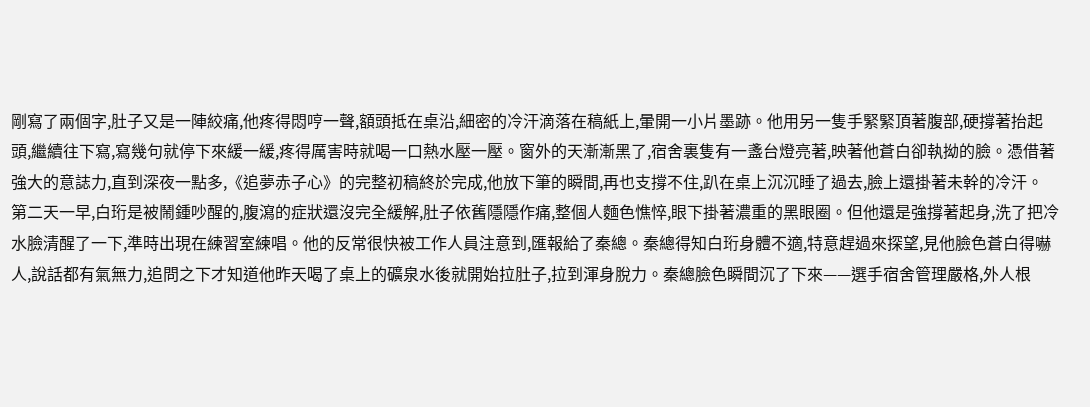剛寫了兩個字,肚子又是一陣絞痛,他疼得悶哼一聲,額頭抵在桌沿,細密的冷汗滴落在稿紙上,暈開一小片墨跡。他用另一隻手緊緊頂著腹部,硬撐著抬起頭,繼續往下寫,寫幾句就停下來緩一緩,疼得厲害時就喝一口熱水壓一壓。窗外的天漸漸黑了,宿舍裏隻有一盞台燈亮著,映著他蒼白卻執拗的臉。憑借著強大的意誌力,直到深夜一點多,《追夢赤子心》的完整初稿終於完成,他放下筆的瞬間,再也支撐不住,趴在桌上沉沉睡了過去,臉上還掛著未幹的冷汗。
第二天一早,白珩是被鬧鍾吵醒的,腹瀉的症狀還沒完全緩解,肚子依舊隱隱作痛,整個人麵色憔悴,眼下掛著濃重的黑眼圈。但他還是強撐著起身,洗了把冷水臉清醒了一下,準時出現在練習室練唱。他的反常很快被工作人員注意到,匯報給了秦總。秦總得知白珩身體不適,特意趕過來探望,見他臉色蒼白得嚇人,說話都有氣無力,追問之下才知道他昨天喝了桌上的礦泉水後就開始拉肚子,拉到渾身脫力。秦總臉色瞬間沉了下來——選手宿舍管理嚴格,外人根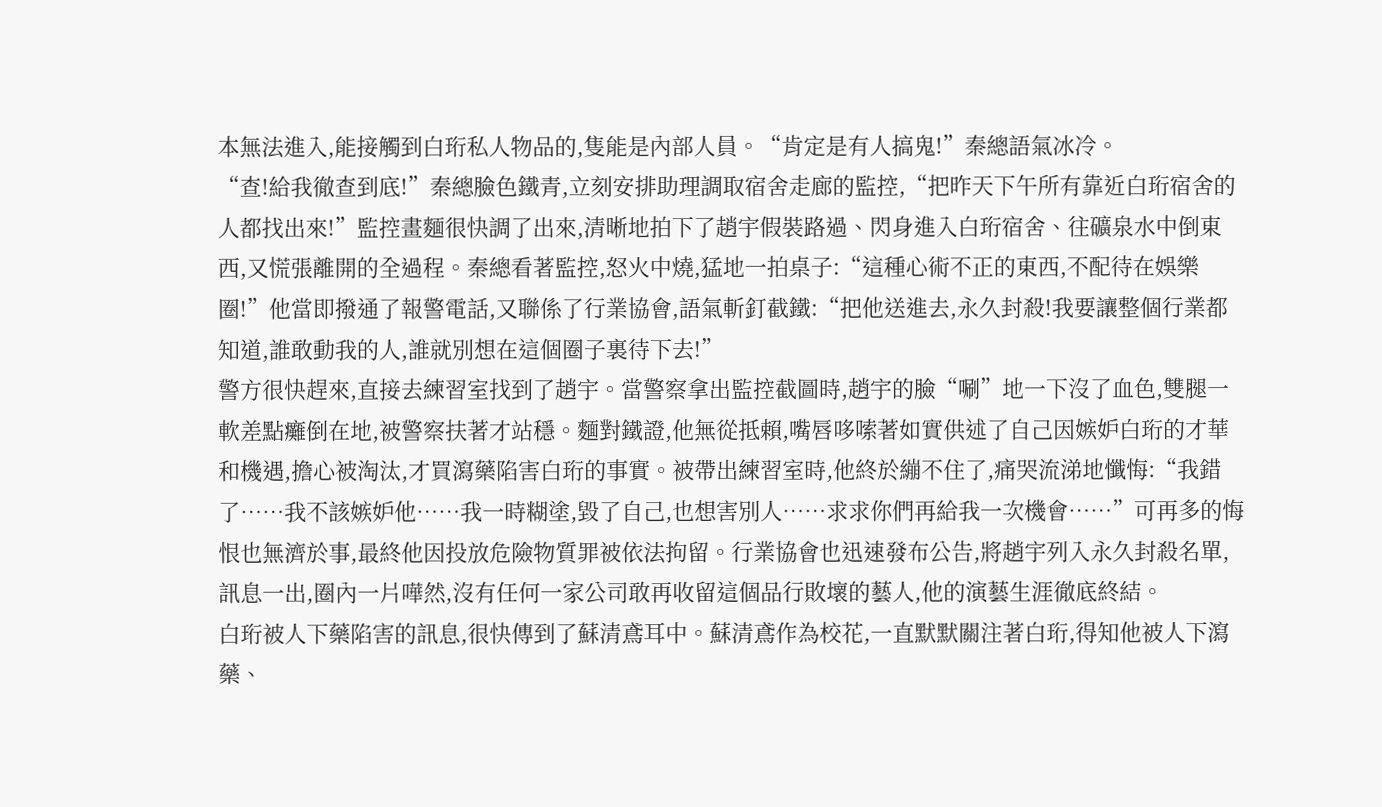本無法進入,能接觸到白珩私人物品的,隻能是內部人員。“肯定是有人搞鬼!”秦總語氣冰冷。
“查!給我徹查到底!”秦總臉色鐵青,立刻安排助理調取宿舍走廊的監控,“把昨天下午所有靠近白珩宿舍的人都找出來!”監控畫麵很快調了出來,清晰地拍下了趙宇假裝路過、閃身進入白珩宿舍、往礦泉水中倒東西,又慌張離開的全過程。秦總看著監控,怒火中燒,猛地一拍桌子:“這種心術不正的東西,不配待在娛樂圈!”他當即撥通了報警電話,又聯係了行業協會,語氣斬釘截鐵:“把他送進去,永久封殺!我要讓整個行業都知道,誰敢動我的人,誰就別想在這個圈子裏待下去!”
警方很快趕來,直接去練習室找到了趙宇。當警察拿出監控截圖時,趙宇的臉“唰”地一下沒了血色,雙腿一軟差點癱倒在地,被警察扶著才站穩。麵對鐵證,他無從抵賴,嘴唇哆嗦著如實供述了自己因嫉妒白珩的才華和機遇,擔心被淘汰,才買瀉藥陷害白珩的事實。被帶出練習室時,他終於繃不住了,痛哭流涕地懺悔:“我錯了……我不該嫉妒他……我一時糊塗,毀了自己,也想害別人……求求你們再給我一次機會……”可再多的悔恨也無濟於事,最終他因投放危險物質罪被依法拘留。行業協會也迅速發布公告,將趙宇列入永久封殺名單,訊息一出,圈內一片嘩然,沒有任何一家公司敢再收留這個品行敗壞的藝人,他的演藝生涯徹底終結。
白珩被人下藥陷害的訊息,很快傳到了蘇清鳶耳中。蘇清鳶作為校花,一直默默關注著白珩,得知他被人下瀉藥、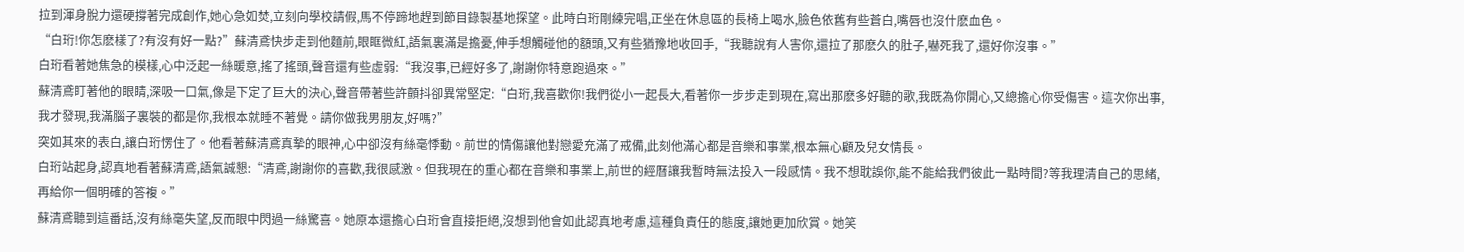拉到渾身脫力還硬撐著完成創作,她心急如焚,立刻向學校請假,馬不停蹄地趕到節目錄製基地探望。此時白珩剛練完唱,正坐在休息區的長椅上喝水,臉色依舊有些蒼白,嘴唇也沒什麽血色。
“白珩!你怎麽樣了?有沒有好一點?”蘇清鳶快步走到他麵前,眼眶微紅,語氣裏滿是擔憂,伸手想觸碰他的額頭,又有些猶豫地收回手,“我聽說有人害你,還拉了那麽久的肚子,嚇死我了,還好你沒事。”
白珩看著她焦急的模樣,心中泛起一絲暖意,搖了搖頭,聲音還有些虛弱:“我沒事,已經好多了,謝謝你特意跑過來。”
蘇清鳶盯著他的眼睛,深吸一口氣,像是下定了巨大的決心,聲音帶著些許顫抖卻異常堅定:“白珩,我喜歡你!我們從小一起長大,看著你一步步走到現在,寫出那麽多好聽的歌,我既為你開心,又總擔心你受傷害。這次你出事,我才發現,我滿腦子裏裝的都是你,我根本就睡不著覺。請你做我男朋友,好嗎?”
突如其來的表白,讓白珩愣住了。他看著蘇清鳶真摯的眼神,心中卻沒有絲毫悸動。前世的情傷讓他對戀愛充滿了戒備,此刻他滿心都是音樂和事業,根本無心顧及兒女情長。
白珩站起身,認真地看著蘇清鳶,語氣誠懇:“清鳶,謝謝你的喜歡,我很感激。但我現在的重心都在音樂和事業上,前世的經曆讓我暫時無法投入一段感情。我不想耽誤你,能不能給我們彼此一點時間?等我理清自己的思緒,再給你一個明確的答複。”
蘇清鳶聽到這番話,沒有絲毫失望,反而眼中閃過一絲驚喜。她原本還擔心白珩會直接拒絕,沒想到他會如此認真地考慮,這種負責任的態度,讓她更加欣賞。她笑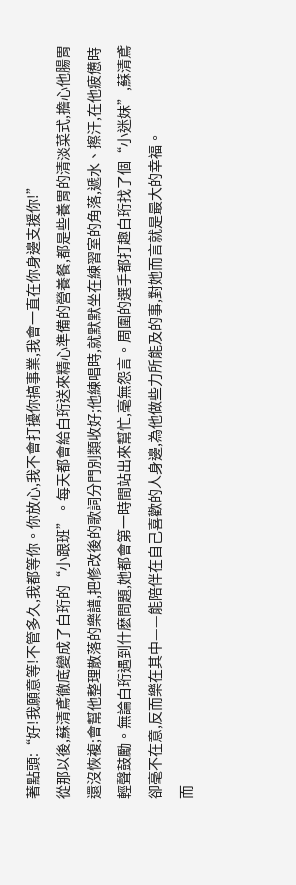著點頭:“好!我願意等!不管多久,我都等你。你放心,我不會打擾你搞事業,我會一直在你身邊支援你!”
從那以後,蘇清鳶徹底變成了白珩的“小跟班”。每天都會給白珩送來精心準備的營養餐,都是些養胃的清淡菜式,擔心他腸胃還沒恢複;會幫他整理散落的樂譜,把修改後的歌詞分門別類收好;他練唱時,就默默坐在練習室的角落,遞水、擦汗,在他疲憊時輕聲鼓勵。無論白珩遇到什麽問題,她都會第一時間站出來幫忙,毫無怨言。周圍的選手都打趣白珩找了個“小迷妹”,蘇清鳶卻毫不在意,反而樂在其中——能陪伴在自己喜歡的人身邊,為他做些力所能及的事,對她而言就是最大的幸福。
而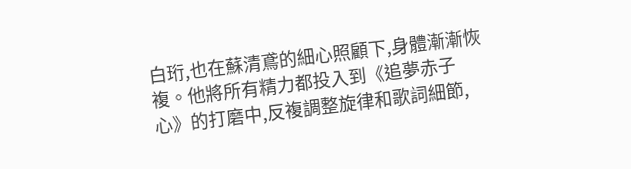白珩,也在蘇清鳶的細心照顧下,身體漸漸恢複。他將所有精力都投入到《追夢赤子心》的打磨中,反複調整旋律和歌詞細節,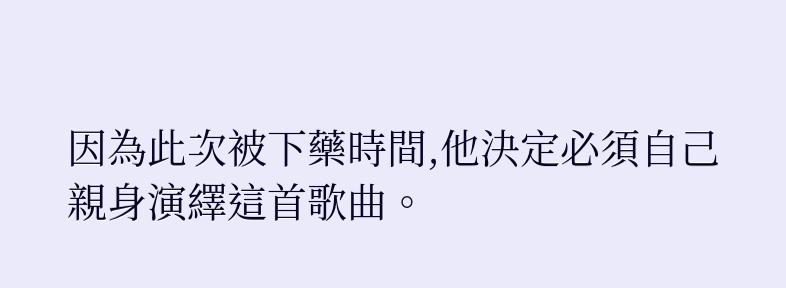因為此次被下藥時間,他決定必須自己親身演繹這首歌曲。